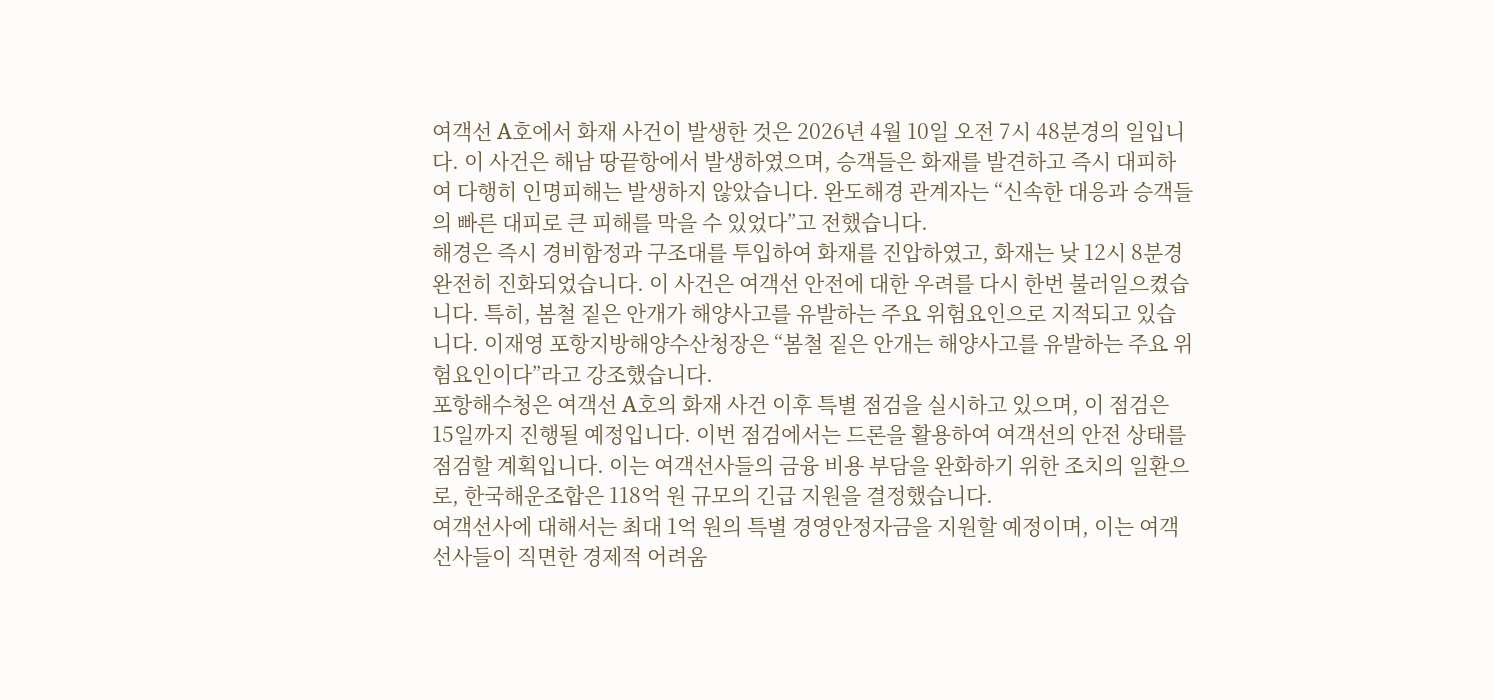여객선 A호에서 화재 사건이 발생한 것은 2026년 4월 10일 오전 7시 48분경의 일입니다. 이 사건은 해남 땅끝항에서 발생하였으며, 승객들은 화재를 발견하고 즉시 대피하여 다행히 인명피해는 발생하지 않았습니다. 완도해경 관계자는 “신속한 대응과 승객들의 빠른 대피로 큰 피해를 막을 수 있었다”고 전했습니다.
해경은 즉시 경비함정과 구조대를 투입하여 화재를 진압하였고, 화재는 낮 12시 8분경 완전히 진화되었습니다. 이 사건은 여객선 안전에 대한 우려를 다시 한번 불러일으켰습니다. 특히, 봄철 짙은 안개가 해양사고를 유발하는 주요 위험요인으로 지적되고 있습니다. 이재영 포항지방해양수산청장은 “봄철 짙은 안개는 해양사고를 유발하는 주요 위험요인이다”라고 강조했습니다.
포항해수청은 여객선 A호의 화재 사건 이후 특별 점검을 실시하고 있으며, 이 점검은 15일까지 진행될 예정입니다. 이번 점검에서는 드론을 활용하여 여객선의 안전 상태를 점검할 계획입니다. 이는 여객선사들의 금융 비용 부담을 완화하기 위한 조치의 일환으로, 한국해운조합은 118억 원 규모의 긴급 지원을 결정했습니다.
여객선사에 대해서는 최대 1억 원의 특별 경영안정자금을 지원할 예정이며, 이는 여객선사들이 직면한 경제적 어려움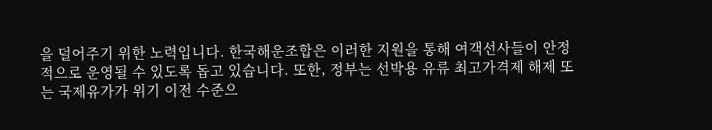을 덜어주기 위한 노력입니다. 한국해운조합은 이러한 지원을 통해 여객선사들이 안정적으로 운영될 수 있도록 돕고 있습니다. 또한, 정부는 선박용 유류 최고가격제 해제 또는 국제유가가 위기 이전 수준으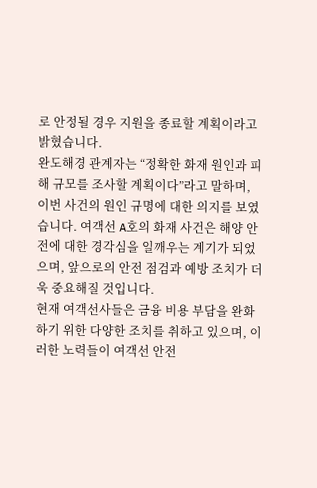로 안정될 경우 지원을 종료할 계획이라고 밝혔습니다.
완도해경 관계자는 “정확한 화재 원인과 피해 규모를 조사할 계획이다”라고 말하며, 이번 사건의 원인 규명에 대한 의지를 보였습니다. 여객선 A호의 화재 사건은 해양 안전에 대한 경각심을 일깨우는 계기가 되었으며, 앞으로의 안전 점검과 예방 조치가 더욱 중요해질 것입니다.
현재 여객선사들은 금융 비용 부담을 완화하기 위한 다양한 조치를 취하고 있으며, 이러한 노력들이 여객선 안전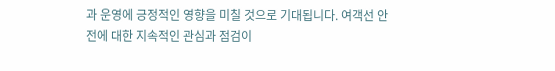과 운영에 긍정적인 영향을 미칠 것으로 기대됩니다. 여객선 안전에 대한 지속적인 관심과 점검이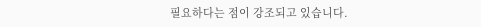필요하다는 점이 강조되고 있습니다.